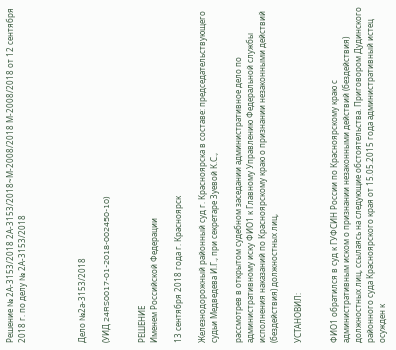Решение № 2А-3153/2018 2А-3153/2018~М-2008/2018 М-2008/2018 от 12 сентября 2018 г. по делу № 2А-3153/2018




Дело №2а-3153/2018

(УИД 24RS0017-01-2018-002450-10)


РЕШЕНИЕ
Именем Российской Федерации

13 сентября 2018 года г. Красноярск

Железнодорожный районный суд г. Красноярска в составе: председательствующего судьи Медведева И.Г., при секретаре Зуевой К.С.,

рассмотрев в открытом судебном заседании административное дело по административному иску ФИО1 к Главному Управлению Федеральной службы исполнения наказаний по Красноярскому краю о признании незаконными действий (бездействия) должностных лиц,

УСТАНОВИЛ:


ФИО1 обратился в суд к ГУФСИН России по Красноярскому краю с административным иском о признании незаконными действий (бездействия) должностных лиц, ссылаясь на следующие обстоятельства. Приговором Дудинского районного суда Красноярского края от 15.05.2015 года административный истец осужден к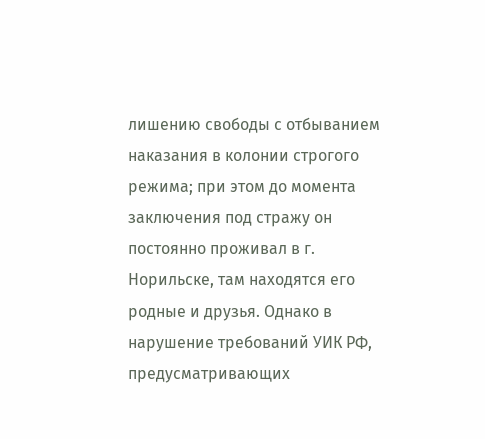лишению свободы с отбыванием наказания в колонии строгого режима; при этом до момента заключения под стражу он постоянно проживал в г. Норильске, там находятся его родные и друзья. Однако в нарушение требований УИК РФ, предусматривающих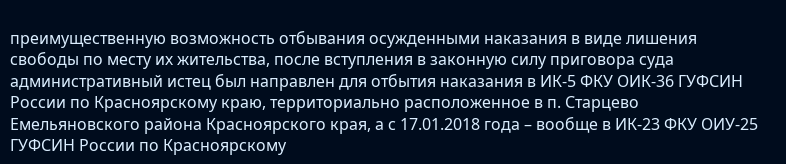преимущественную возможность отбывания осужденными наказания в виде лишения свободы по месту их жительства, после вступления в законную силу приговора суда административный истец был направлен для отбытия наказания в ИК-5 ФКУ ОИК-36 ГУФСИН России по Красноярскому краю, территориально расположенное в п. Старцево Емельяновского района Красноярского края, а с 17.01.2018 года – вообще в ИК-23 ФКУ ОИУ-25 ГУФСИН России по Красноярскому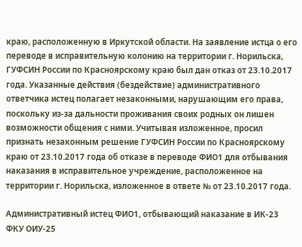краю, расположенную в Иркутской области. На заявление истца о его переводе в исправительную колонию на территории г. Норильска, ГУФСИН России по Красноярскому краю был дан отказ от 23.10.2017 года. Указанные действия (бездействие) административного ответчика истец полагает незаконными, нарушающим его права, поскольку из-за дальности проживания своих родных он лишен возможности общения с ними. Учитывая изложенное, просил признать незаконным решение ГУФСИН России по Красноярскому краю от 23.10.2017 года об отказе в переводе ФИО1 для отбывания наказания в исправительное учреждение, расположенное на территории г. Норильска, изложенное в ответе № от 23.10.2017 года.

Административный истец ФИО1, отбывающий наказание в ИК-23 ФКУ ОИУ-25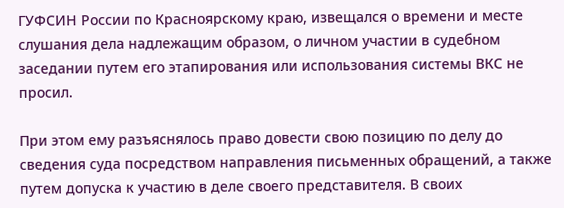ГУФСИН России по Красноярскому краю, извещался о времени и месте слушания дела надлежащим образом, о личном участии в судебном заседании путем его этапирования или использования системы ВКС не просил.

При этом ему разъяснялось право довести свою позицию по делу до сведения суда посредством направления письменных обращений, а также путем допуска к участию в деле своего представителя. В своих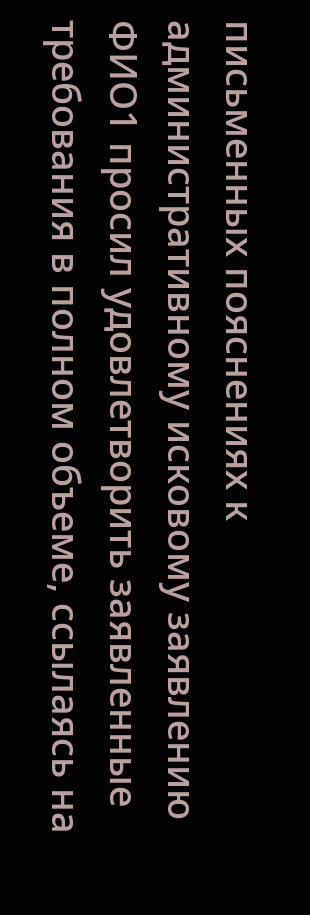письменных пояснениях к административному исковому заявлению ФИО1 просил удовлетворить заявленные требования в полном объеме, ссылаясь на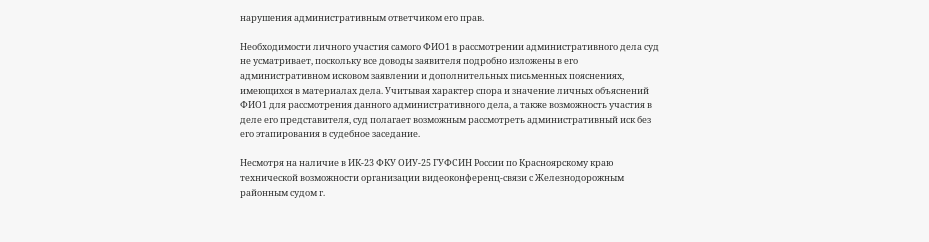нарушения административным ответчиком его прав.

Необходимости личного участия самого ФИО1 в рассмотрении административного дела суд не усматривает, поскольку все доводы заявителя подробно изложены в его административном исковом заявлении и дополнительных письменных пояснениях, имеющихся в материалах дела. Учитывая характер спора и значение личных объяснений ФИО1 для рассмотрения данного административного дела, а также возможность участия в деле его представителя, суд полагает возможным рассмотреть административный иск без его этапирования в судебное заседание.

Несмотря на наличие в ИК-23 ФКУ ОИУ-25 ГУФСИН России по Красноярскому краю технической возможности организации видеоконференц-связи с Железнодорожным районным судом г.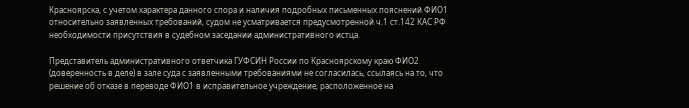Красноярска, с учетом характера данного спора и наличия подробных письменных пояснений ФИО1 относительно заявленных требований, судом не усматривается предусмотренной ч.1 ст.142 КАС РФ необходимости присутствия в судебном заседании административного истца.

Представитель административного ответчика ГУФСИН России по Красноярскому краю ФИО2 (доверенность в деле) в зале суда с заявленными требованиями не согласилась, ссылаясь на то, что решение об отказе в переводе ФИО1 в исправительное учреждение, расположенное на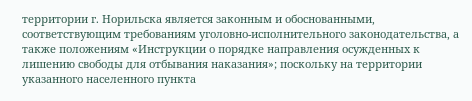территории г. Норильска является законным и обоснованными, соответствующим требованиям уголовно-исполнительного законодательства, а также положениям «Инструкции о порядке направления осужденных к лишению свободы для отбывания наказания»; поскольку на территории указанного населенного пункта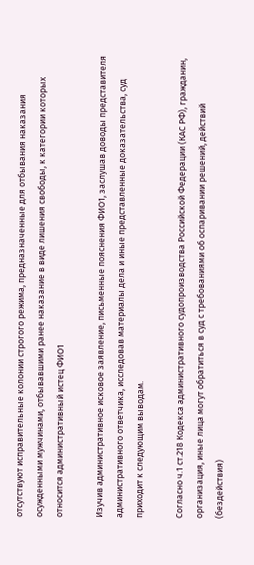отсутствуют исправительные колонии строгого режима, предназначенные для отбывания наказания осужденными мужчинами, отбывавшими ранее наказание в виде лишения свободы, к категории которых относится административный истец ФИО1

Изучив административное исковое заявление, письменные пояснения ФИО1, заслушав доводы представителя административного ответчика, исследовав материалы дела и иные представленные доказательства, суд приходит к следующим выводам.

Согласно ч.1 ст.218 Кодекса административного судопроизводства Российской Федерации (КАС РФ), гражданин, организация, иные лица могут обратиться в суд с требованиями об оспаривании решений, действий (бездействия)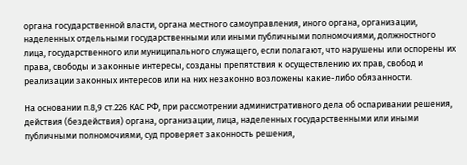органа государственной власти, органа местного самоуправления, иного органа, организации, наделенных отдельными государственными или иными публичными полномочиями, должностного лица, государственного или муниципального служащего, если полагают, что нарушены или оспорены их права, свободы и законные интересы, созданы препятствия к осуществлению их прав, свобод и реализации законных интересов или на них незаконно возложены какие-либо обязанности.

На основании п.8,9 ст.226 КАС РФ, при рассмотрении административного дела об оспаривании решения, действия (бездействия) органа, организации, лица, наделенных государственными или иными публичными полномочиями, суд проверяет законность решения,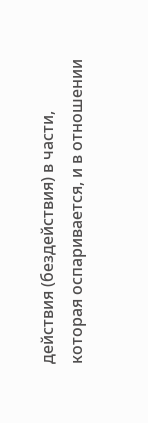действия (бездействия) в части, которая оспаривается, и в отношении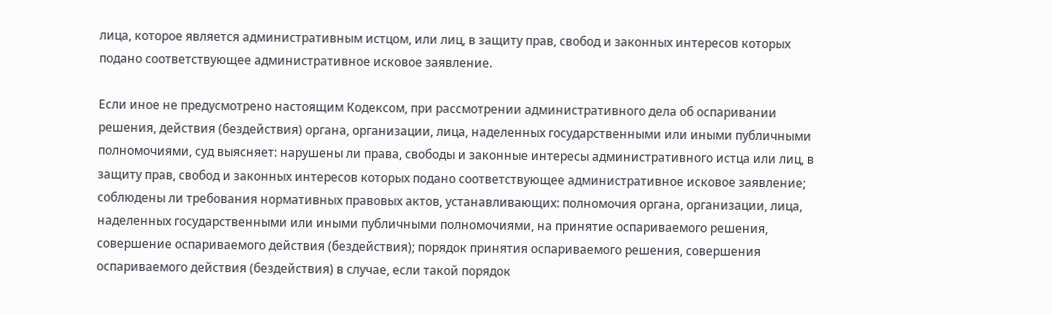лица, которое является административным истцом, или лиц, в защиту прав, свобод и законных интересов которых подано соответствующее административное исковое заявление.

Если иное не предусмотрено настоящим Кодексом, при рассмотрении административного дела об оспаривании решения, действия (бездействия) органа, организации, лица, наделенных государственными или иными публичными полномочиями, суд выясняет: нарушены ли права, свободы и законные интересы административного истца или лиц, в защиту прав, свобод и законных интересов которых подано соответствующее административное исковое заявление; соблюдены ли требования нормативных правовых актов, устанавливающих: полномочия органа, организации, лица, наделенных государственными или иными публичными полномочиями, на принятие оспариваемого решения, совершение оспариваемого действия (бездействия); порядок принятия оспариваемого решения, совершения оспариваемого действия (бездействия) в случае, если такой порядок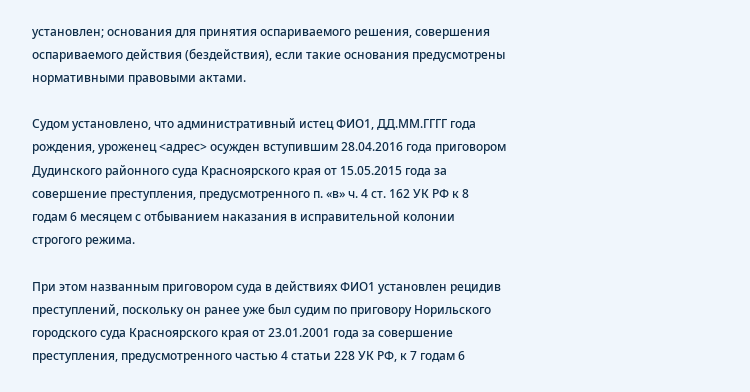установлен; основания для принятия оспариваемого решения, совершения оспариваемого действия (бездействия), если такие основания предусмотрены нормативными правовыми актами.

Судом установлено, что административный истец ФИО1, ДД.ММ.ГГГГ года рождения, уроженец <адрес> осужден вступившим 28.04.2016 года приговором Дудинского районного суда Красноярского края от 15.05.2015 года за совершение преступления, предусмотренного п. «в» ч. 4 ст. 162 УК РФ к 8 годам 6 месяцем с отбыванием наказания в исправительной колонии строгого режима.

При этом названным приговором суда в действиях ФИО1 установлен рецидив преступлений, поскольку он ранее уже был судим по приговору Норильского городского суда Красноярского края от 23.01.2001 года за совершение преступления, предусмотренного частью 4 статьи 228 УК РФ, к 7 годам 6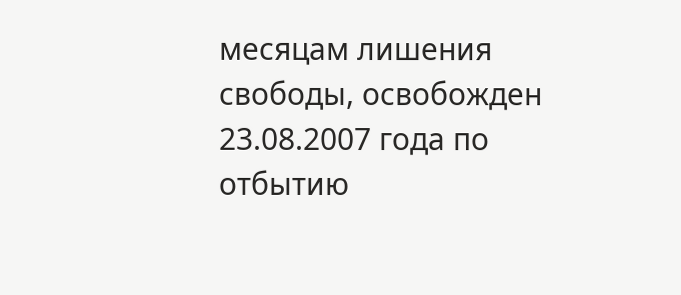месяцам лишения свободы, освобожден 23.08.2007 года по отбытию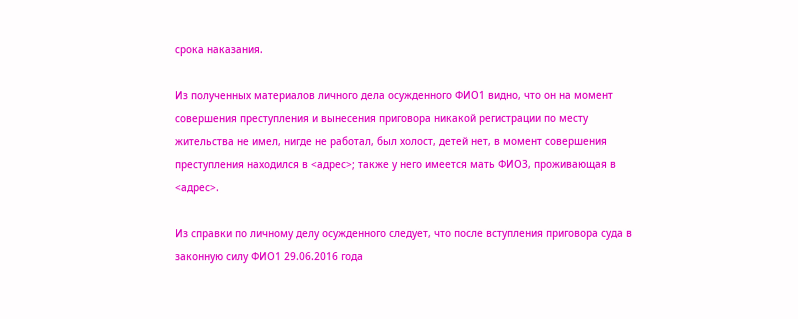срока наказания.

Из полученных материалов личного дела осужденного ФИО1 видно, что он на момент совершения преступления и вынесения приговора никакой регистрации по месту жительства не имел, нигде не работал, был холост, детей нет, в момент совершения преступления находился в <адрес>; также у него имеется мать ФИО3, проживающая в <адрес>.

Из справки по личному делу осужденного следует, что после вступления приговора суда в законную силу ФИО1 29.06.2016 года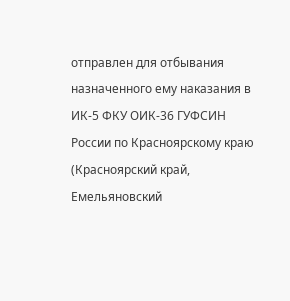отправлен для отбывания назначенного ему наказания в ИК-5 ФКУ ОИК-36 ГУФСИН России по Красноярскому краю (Красноярский край, Емельяновский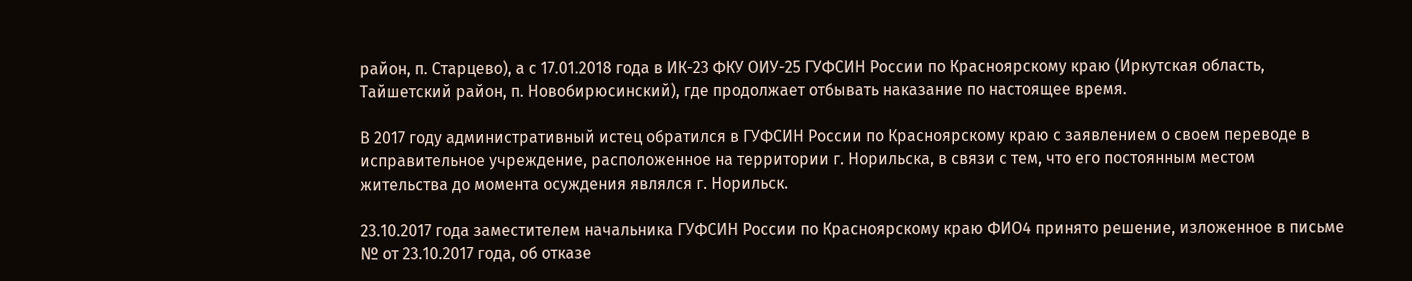район, п. Старцево), а с 17.01.2018 года в ИК-23 ФКУ ОИУ-25 ГУФСИН России по Красноярскому краю (Иркутская область, Тайшетский район, п. Новобирюсинский), где продолжает отбывать наказание по настоящее время.

В 2017 году административный истец обратился в ГУФСИН России по Красноярскому краю с заявлением о своем переводе в исправительное учреждение, расположенное на территории г. Норильска, в связи с тем, что его постоянным местом жительства до момента осуждения являлся г. Норильск.

23.10.2017 года заместителем начальника ГУФСИН России по Красноярскому краю ФИО4 принято решение, изложенное в письме № от 23.10.2017 года, об отказе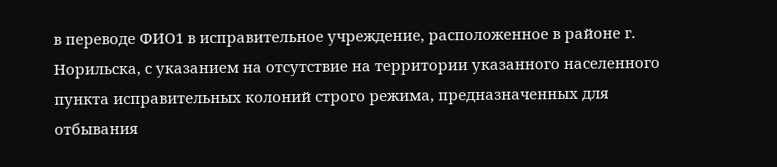в переводе ФИО1 в исправительное учреждение, расположенное в районе г. Норильска, с указанием на отсутствие на территории указанного населенного пункта исправительных колоний строго режима, предназначенных для отбывания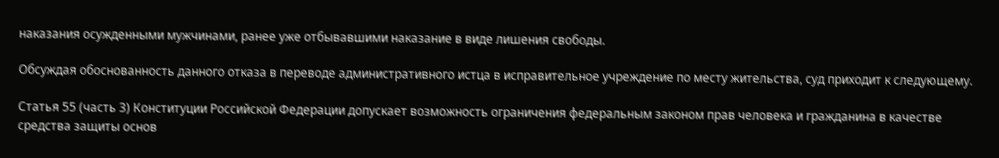наказания осужденными мужчинами, ранее уже отбывавшими наказание в виде лишения свободы.

Обсуждая обоснованность данного отказа в переводе административного истца в исправительное учреждение по месту жительства, суд приходит к следующему.

Статья 55 (часть 3) Конституции Российской Федерации допускает возможность ограничения федеральным законом прав человека и гражданина в качестве средства защиты основ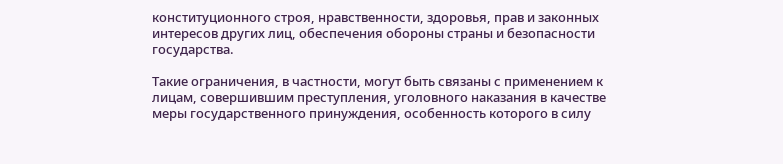конституционного строя, нравственности, здоровья, прав и законных интересов других лиц, обеспечения обороны страны и безопасности государства.

Такие ограничения, в частности, могут быть связаны с применением к лицам, совершившим преступления, уголовного наказания в качестве меры государственного принуждения, особенность которого в силу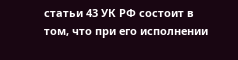статьи 43 УК РФ состоит в том, что при его исполнении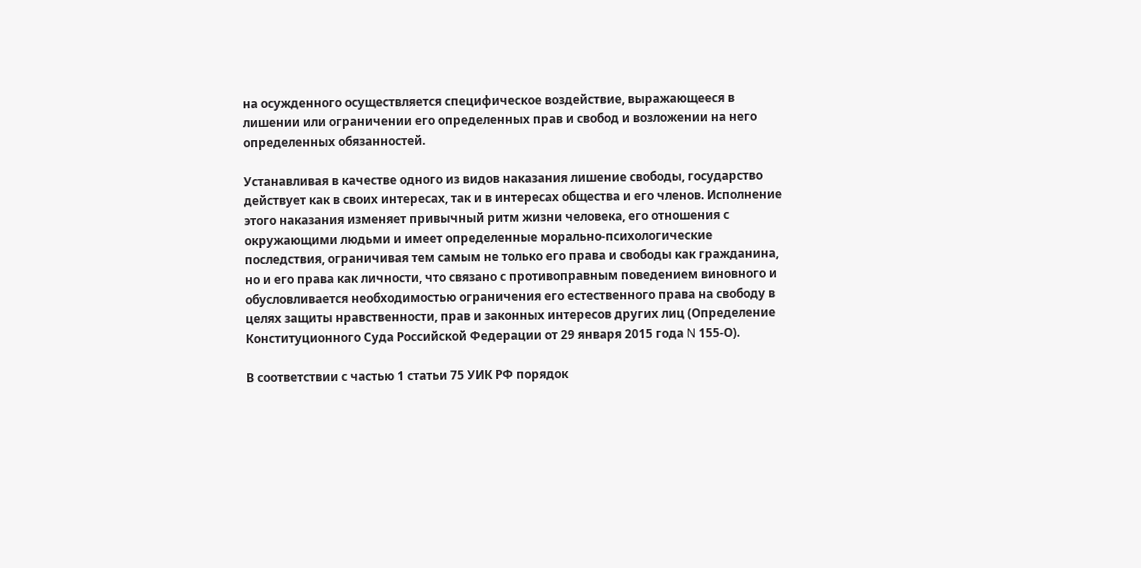на осужденного осуществляется специфическое воздействие, выражающееся в лишении или ограничении его определенных прав и свобод и возложении на него определенных обязанностей.

Устанавливая в качестве одного из видов наказания лишение свободы, государство действует как в своих интересах, так и в интересах общества и его членов. Исполнение этого наказания изменяет привычный ритм жизни человека, его отношения с окружающими людьми и имеет определенные морально-психологические последствия, ограничивая тем самым не только его права и свободы как гражданина, но и его права как личности, что связано с противоправным поведением виновного и обусловливается необходимостью ограничения его естественного права на свободу в целях защиты нравственности, прав и законных интересов других лиц (Определение Конституционного Суда Российской Федерации от 29 января 2015 года N 155-О).

В соответствии с частью 1 статьи 75 УИК РФ порядок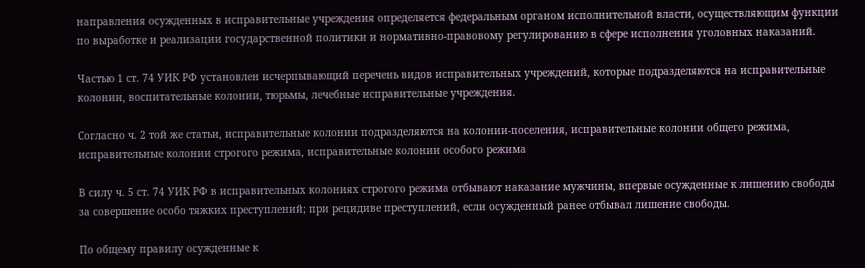направления осужденных в исправительные учреждения определяется федеральным органом исполнительной власти, осуществляющим функции по выработке и реализации государственной политики и нормативно-правовому регулированию в сфере исполнения уголовных наказаний.

Частью 1 ст. 74 УИК РФ установлен исчерпывающий перечень видов исправительных учреждений, которые подразделяются на исправительные колонии, воспитательные колонии, тюрьмы, лечебные исправительные учреждения.

Согласно ч. 2 той же статьи, исправительные колонии подразделяются на колонии-поселения, исправительные колонии общего режима, исправительные колонии строгого режима, исправительные колонии особого режима

В силу ч. 5 ст. 74 УИК РФ в исправительных колониях строгого режима отбывают наказание мужчины, впервые осужденные к лишению свободы за совершение особо тяжких преступлений; при рецидиве преступлений, если осужденный ранее отбывал лишение свободы.

По общему правилу осужденные к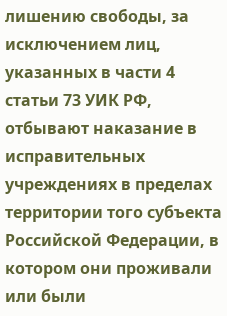лишению свободы, за исключением лиц, указанных в части 4 статьи 73 УИК РФ, отбывают наказание в исправительных учреждениях в пределах территории того субъекта Российской Федерации, в котором они проживали или были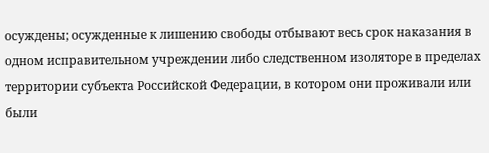осуждены; осужденные к лишению свободы отбывают весь срок наказания в одном исправительном учреждении либо следственном изоляторе в пределах территории субъекта Российской Федерации, в котором они проживали или были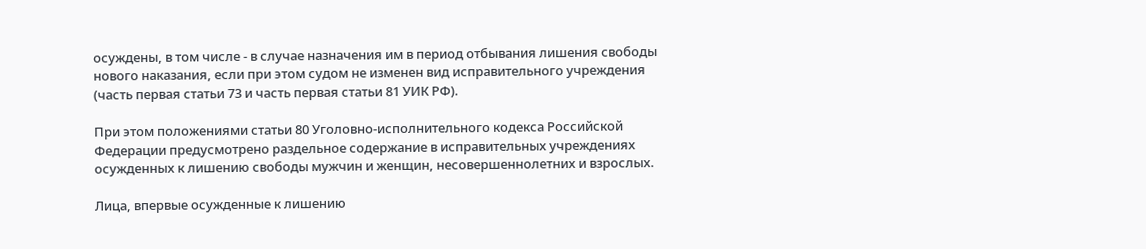осуждены, в том числе - в случае назначения им в период отбывания лишения свободы нового наказания, если при этом судом не изменен вид исправительного учреждения (часть первая статьи 73 и часть первая статьи 81 УИК РФ).

При этом положениями статьи 80 Уголовно-исполнительного кодекса Российской Федерации предусмотрено раздельное содержание в исправительных учреждениях осужденных к лишению свободы мужчин и женщин, несовершеннолетних и взрослых.

Лица, впервые осужденные к лишению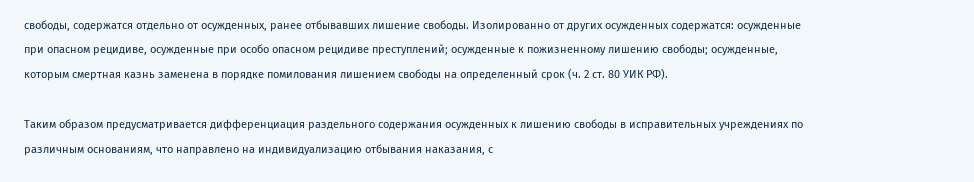свободы, содержатся отдельно от осужденных, ранее отбывавших лишение свободы. Изолированно от других осужденных содержатся: осужденные при опасном рецидиве, осужденные при особо опасном рецидиве преступлений; осужденные к пожизненному лишению свободы; осужденные, которым смертная казнь заменена в порядке помилования лишением свободы на определенный срок (ч. 2 ст. 80 УИК РФ).

Таким образом предусматривается дифференциация раздельного содержания осужденных к лишению свободы в исправительных учреждениях по различным основаниям, что направлено на индивидуализацию отбывания наказания, с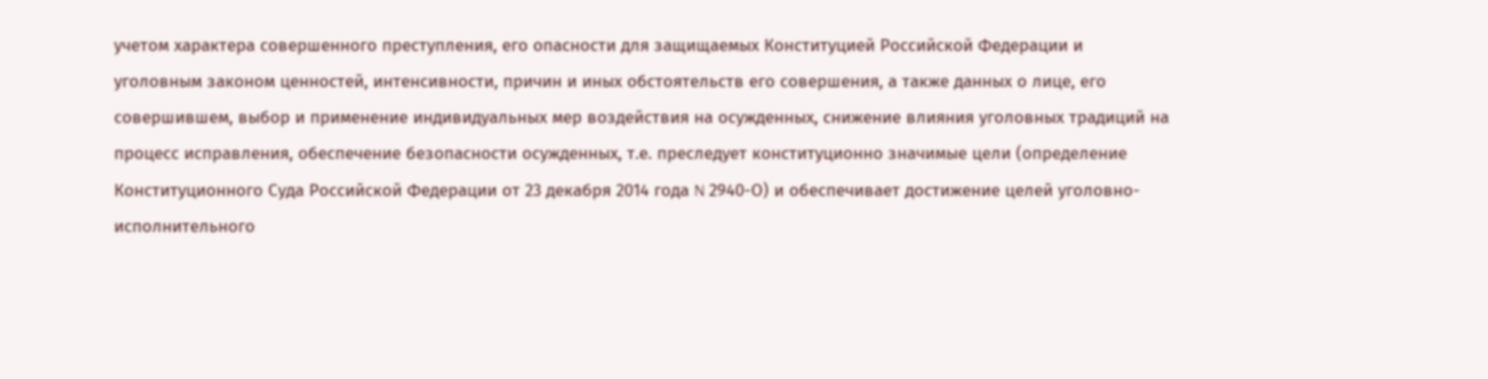учетом характера совершенного преступления, его опасности для защищаемых Конституцией Российской Федерации и уголовным законом ценностей, интенсивности, причин и иных обстоятельств его совершения, а также данных о лице, его совершившем, выбор и применение индивидуальных мер воздействия на осужденных, снижение влияния уголовных традиций на процесс исправления, обеспечение безопасности осужденных, т.е. преследует конституционно значимые цели (определение Конституционного Суда Российской Федерации от 23 декабря 2014 года N 2940-О) и обеспечивает достижение целей уголовно-исполнительного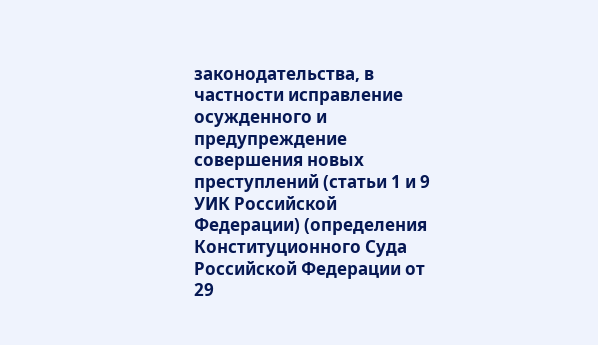законодательства, в частности исправление осужденного и предупреждение совершения новых преступлений (статьи 1 и 9 УИК Российской Федерации) (определения Конституционного Суда Российской Федерации от 29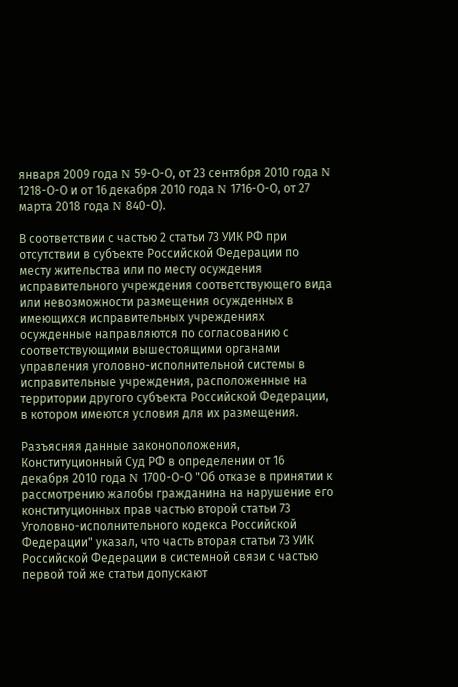января 2009 года N 59-О-О, от 23 сентября 2010 года N 1218-О-О и от 16 декабря 2010 года N 1716-О-О, от 27 марта 2018 года N 840-О).

В соответствии с частью 2 статьи 73 УИК РФ при отсутствии в субъекте Российской Федерации по месту жительства или по месту осуждения исправительного учреждения соответствующего вида или невозможности размещения осужденных в имеющихся исправительных учреждениях осужденные направляются по согласованию с соответствующими вышестоящими органами управления уголовно-исполнительной системы в исправительные учреждения, расположенные на территории другого субъекта Российской Федерации, в котором имеются условия для их размещения.

Разъясняя данные законоположения, Конституционный Суд РФ в определении от 16 декабря 2010 года N 1700-О-О "Об отказе в принятии к рассмотрению жалобы гражданина на нарушение его конституционных прав частью второй статьи 73 Уголовно-исполнительного кодекса Российской Федерации" указал, что часть вторая статьи 73 УИК Российской Федерации в системной связи с частью первой той же статьи допускают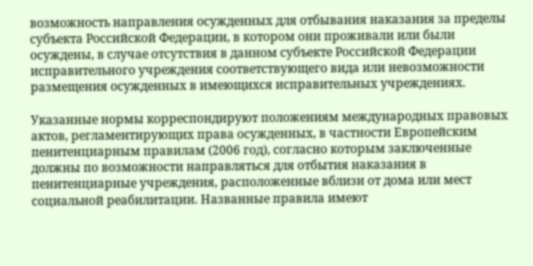возможность направления осужденных для отбывания наказания за пределы субъекта Российской Федерации, в котором они проживали или были осуждены, в случае отсутствия в данном субъекте Российской Федерации исправительного учреждения соответствующего вида или невозможности размещения осужденных в имеющихся исправительных учреждениях.

Указанные нормы корреспондируют положениям международных правовых актов, регламентирующих права осужденных, в частности Европейским пенитенциарным правилам (2006 год), согласно которым заключенные должны по возможности направляться для отбытия наказания в пенитенциарные учреждения, расположенные вблизи от дома или мест социальной реабилитации. Названные правила имеют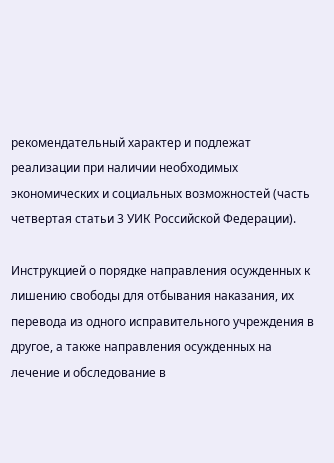рекомендательный характер и подлежат реализации при наличии необходимых экономических и социальных возможностей (часть четвертая статьи 3 УИК Российской Федерации).

Инструкцией о порядке направления осужденных к лишению свободы для отбывания наказания, их перевода из одного исправительного учреждения в другое, а также направления осужденных на лечение и обследование в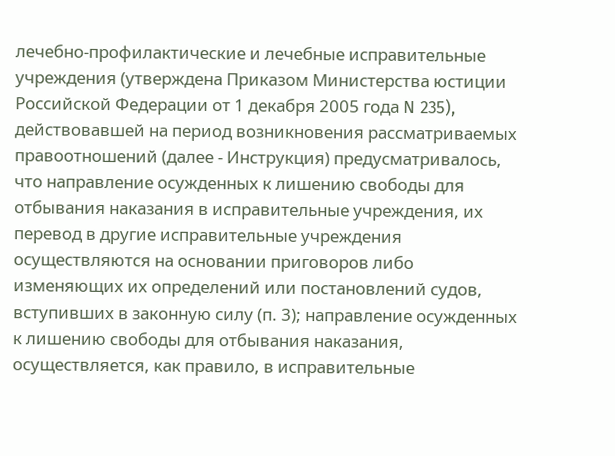лечебно-профилактические и лечебные исправительные учреждения (утверждена Приказом Министерства юстиции Российской Федерации от 1 декабря 2005 года N 235), действовавшей на период возникновения рассматриваемых правоотношений (далее - Инструкция) предусматривалось, что направление осужденных к лишению свободы для отбывания наказания в исправительные учреждения, их перевод в другие исправительные учреждения осуществляются на основании приговоров либо изменяющих их определений или постановлений судов, вступивших в законную силу (п. 3); направление осужденных к лишению свободы для отбывания наказания, осуществляется, как правило, в исправительные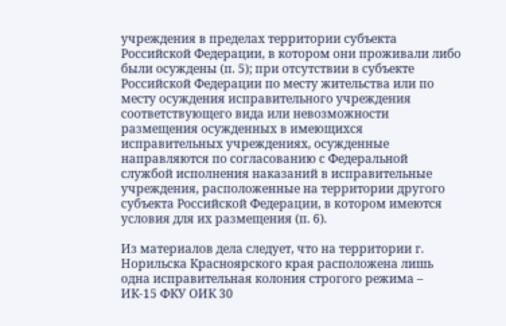учреждения в пределах территории субъекта Российской Федерации, в котором они проживали либо были осуждены (п. 5); при отсутствии в субъекте Российской Федерации по месту жительства или по месту осуждения исправительного учреждения соответствующего вида или невозможности размещения осужденных в имеющихся исправительных учреждениях, осужденные направляются по согласованию с Федеральной службой исполнения наказаний в исправительные учреждения, расположенные на территории другого субъекта Российской Федерации, в котором имеются условия для их размещения (п. 6).

Из материалов дела следует, что на территории г. Норильска Красноярского края расположена лишь одна исправительная колония строгого режима – ИК-15 ФКУ ОИК 30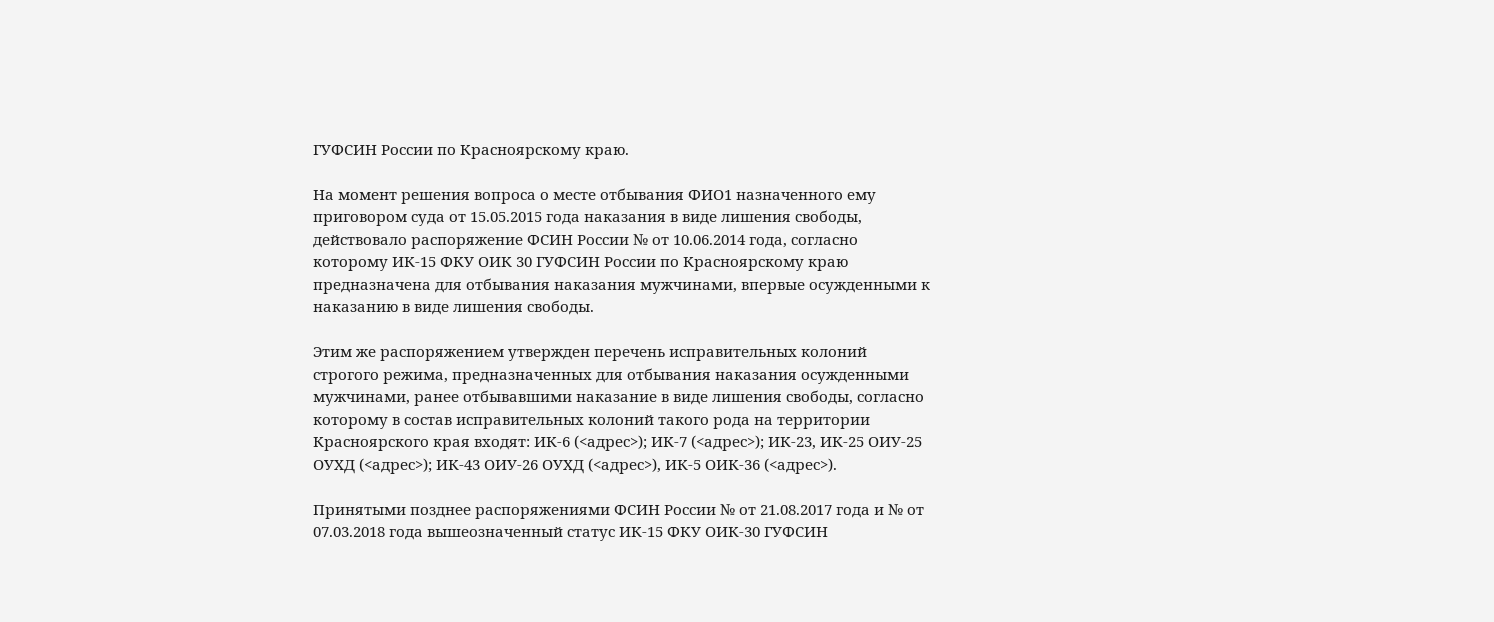ГУФСИН России по Красноярскому краю.

На момент решения вопроса о месте отбывания ФИО1 назначенного ему приговором суда от 15.05.2015 года наказания в виде лишения свободы, действовало распоряжение ФСИН России № от 10.06.2014 года, согласно которому ИК-15 ФКУ ОИК 30 ГУФСИН России по Красноярскому краю предназначена для отбывания наказания мужчинами, впервые осужденными к наказанию в виде лишения свободы.

Этим же распоряжением утвержден перечень исправительных колоний строгого режима, предназначенных для отбывания наказания осужденными мужчинами, ранее отбывавшими наказание в виде лишения свободы, согласно которому в состав исправительных колоний такого рода на территории Красноярского края входят: ИК-6 (<адрес>); ИК-7 (<адрес>); ИК-23, ИК-25 ОИУ-25 ОУХД (<адрес>); ИК-43 ОИУ-26 ОУХД (<адрес>), ИК-5 ОИК-36 (<адрес>).

Принятыми позднее распоряжениями ФСИН России № от 21.08.2017 года и № от 07.03.2018 года вышеозначенный статус ИК-15 ФКУ ОИК-30 ГУФСИН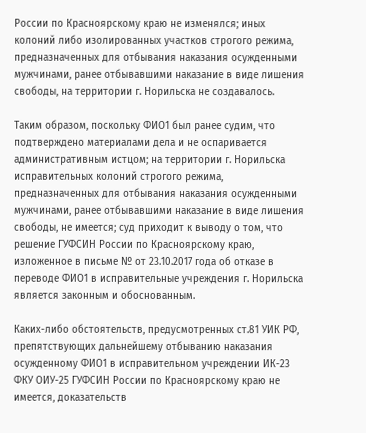России по Красноярскому краю не изменялся; иных колоний либо изолированных участков строгого режима, предназначенных для отбывания наказания осужденными мужчинами, ранее отбывавшими наказание в виде лишения свободы, на территории г. Норильска не создавалось.

Таким образом, поскольку ФИО1 был ранее судим, что подтверждено материалами дела и не оспаривается административным истцом; на территории г. Норильска исправительных колоний строгого режима, предназначенных для отбывания наказания осужденными мужчинами, ранее отбывавшими наказание в виде лишения свободы, не имеется; суд приходит к выводу о том, что решение ГУФСИН России по Красноярскому краю, изложенное в письме № от 23.10.2017 года об отказе в переводе ФИО1 в исправительные учреждения г. Норильска является законным и обоснованным.

Каких-либо обстоятельств, предусмотренных ст.81 УИК РФ, препятствующих дальнейшему отбыванию наказания осужденному ФИО1 в исправительном учреждении ИК-23 ФКУ ОИУ-25 ГУФСИН России по Красноярскому краю не имеется, доказательств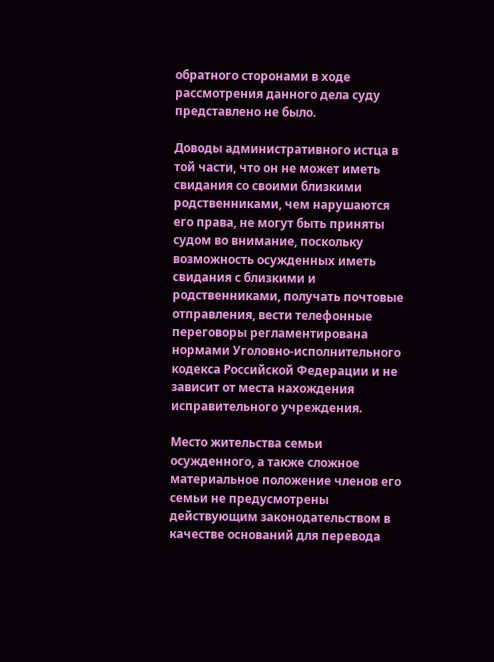обратного сторонами в ходе рассмотрения данного дела суду представлено не было.

Доводы административного истца в той части, что он не может иметь свидания со своими близкими родственниками, чем нарушаются его права, не могут быть приняты судом во внимание, поскольку возможность осужденных иметь свидания с близкими и родственниками, получать почтовые отправления, вести телефонные переговоры регламентирована нормами Уголовно-исполнительного кодекса Российской Федерации и не зависит от места нахождения исправительного учреждения.

Место жительства семьи осужденного, а также сложное материальное положение членов его семьи не предусмотрены действующим законодательством в качестве оснований для перевода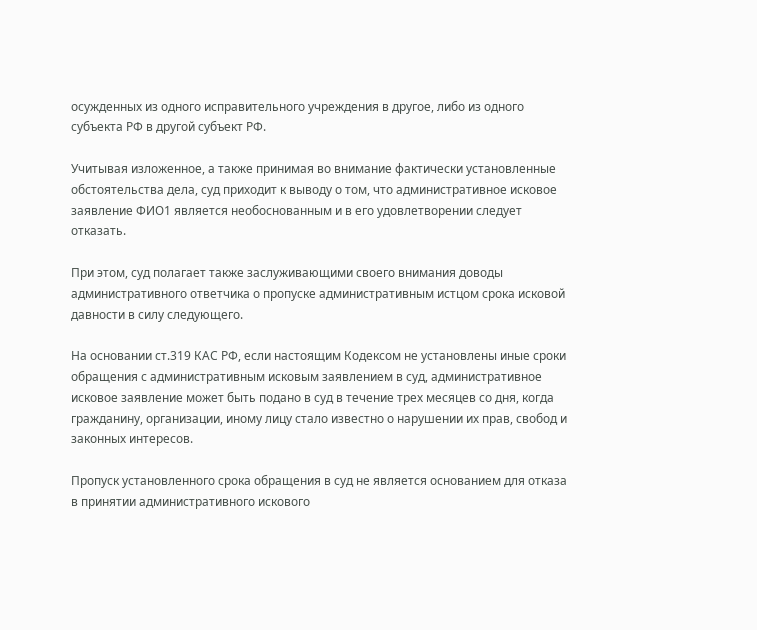осужденных из одного исправительного учреждения в другое, либо из одного субъекта РФ в другой субъект РФ.

Учитывая изложенное, а также принимая во внимание фактически установленные обстоятельства дела, суд приходит к выводу о том, что административное исковое заявление ФИО1 является необоснованным и в его удовлетворении следует отказать.

При этом, суд полагает также заслуживающими своего внимания доводы административного ответчика о пропуске административным истцом срока исковой давности в силу следующего.

На основании ст.319 КАС РФ, если настоящим Кодексом не установлены иные сроки обращения с административным исковым заявлением в суд, административное исковое заявление может быть подано в суд в течение трех месяцев со дня, когда гражданину, организации, иному лицу стало известно о нарушении их прав, свобод и законных интересов.

Пропуск установленного срока обращения в суд не является основанием для отказа в принятии административного искового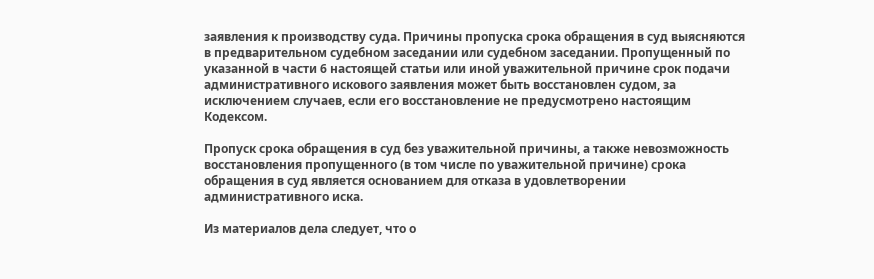заявления к производству суда. Причины пропуска срока обращения в суд выясняются в предварительном судебном заседании или судебном заседании. Пропущенный по указанной в части 6 настоящей статьи или иной уважительной причине срок подачи административного искового заявления может быть восстановлен судом, за исключением случаев, если его восстановление не предусмотрено настоящим Кодексом.

Пропуск срока обращения в суд без уважительной причины, а также невозможность восстановления пропущенного (в том числе по уважительной причине) срока обращения в суд является основанием для отказа в удовлетворении административного иска.

Из материалов дела следует, что о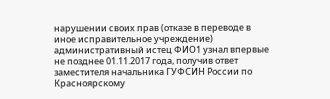нарушении своих прав (отказе в переводе в иное исправительное учреждение) административный истец ФИО1 узнал впервые не позднее 01.11.2017 года, получив ответ заместителя начальника ГУФСИН России по Красноярскому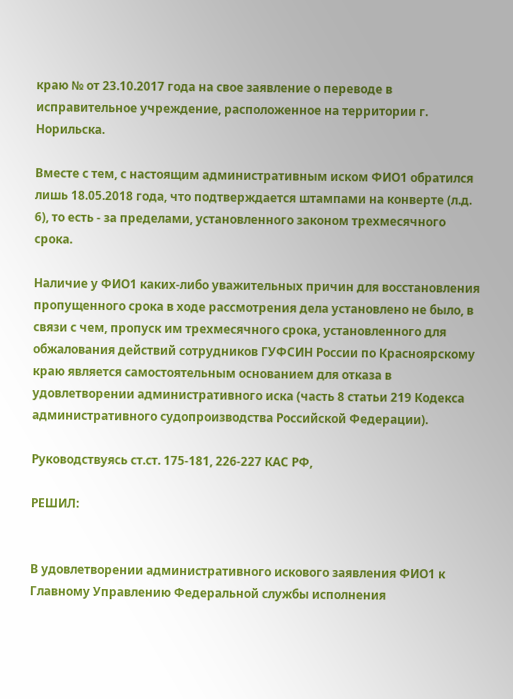краю № от 23.10.2017 года на свое заявление о переводе в исправительное учреждение, расположенное на территории г. Норильска.

Вместе с тем, с настоящим административным иском ФИО1 обратился лишь 18.05.2018 года, что подтверждается штампами на конверте (л.д. 6), то есть - за пределами, установленного законом трехмесячного срока.

Наличие у ФИО1 каких-либо уважительных причин для восстановления пропущенного срока в ходе рассмотрения дела установлено не было, в связи с чем, пропуск им трехмесячного срока, установленного для обжалования действий сотрудников ГУФСИН России по Красноярскому краю является самостоятельным основанием для отказа в удовлетворении административного иска (часть 8 статьи 219 Кодекса административного судопроизводства Российской Федерации).

Руководствуясь ст.ст. 175-181, 226-227 КАС РФ,

РЕШИЛ:


В удовлетворении административного искового заявления ФИО1 к Главному Управлению Федеральной службы исполнения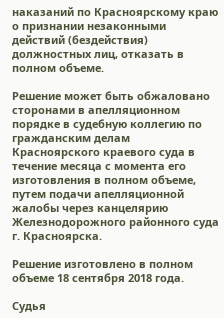наказаний по Красноярскому краю о признании незаконными действий (бездействия) должностных лиц, отказать в полном объеме.

Решение может быть обжаловано сторонами в апелляционном порядке в судебную коллегию по гражданским делам Красноярского краевого суда в течение месяца с момента его изготовления в полном объеме, путем подачи апелляционной жалобы через канцелярию Железнодорожного районного суда г. Красноярска.

Решение изготовлено в полном объеме 18 сентября 2018 года.

Судья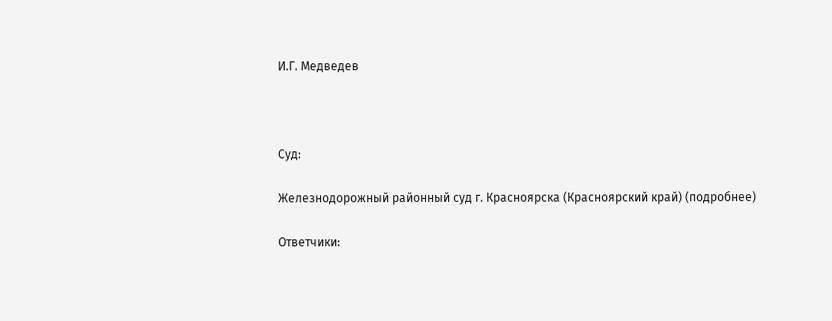И.Г. Медведев



Суд:

Железнодорожный районный суд г. Красноярска (Красноярский край) (подробнее)

Ответчики: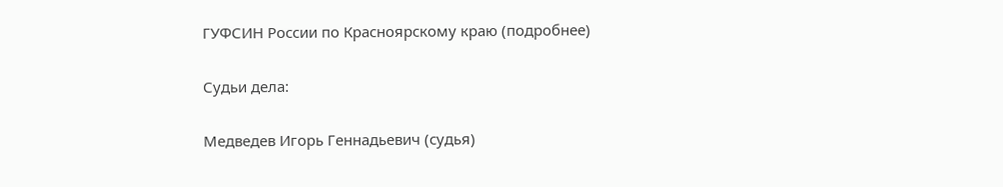ГУФСИН России по Красноярскому краю (подробнее)

Судьи дела:

Медведев Игорь Геннадьевич (судья)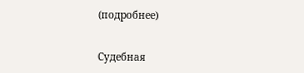(подробнее)


Судебная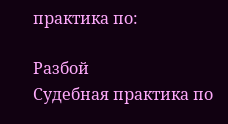практика по:

Разбой
Судебная практика по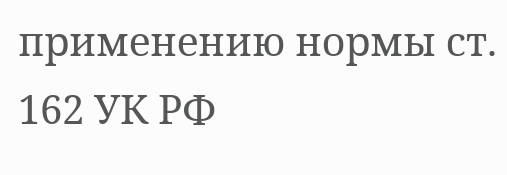применению нормы ст. 162 УК РФ